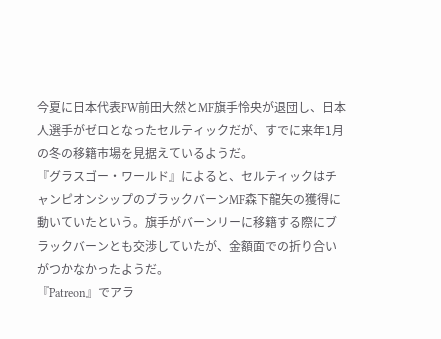今夏に日本代表FW前田大然とMF旗手怜央が退団し、日本人選手がゼロとなったセルティックだが、すでに来年1月の冬の移籍市場を見据えているようだ。
『グラスゴー・ワールド』によると、セルティックはチャンピオンシップのブラックバーンMF森下龍矢の獲得に動いていたという。旗手がバーンリーに移籍する際にブラックバーンとも交渉していたが、金額面での折り合いがつかなかったようだ。
『Patreon』でアラ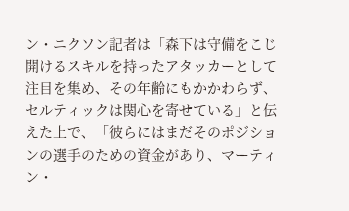ン・ニクソン記者は「森下は守備をこじ開けるスキルを持ったアタッカーとして注目を集め、その年齢にもかかわらず、セルティックは関心を寄せている」と伝えた上で、「彼らにはまだそのポジションの選手のための資金があり、マーティン・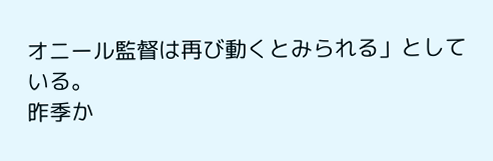オニール監督は再び動くとみられる」としている。
昨季か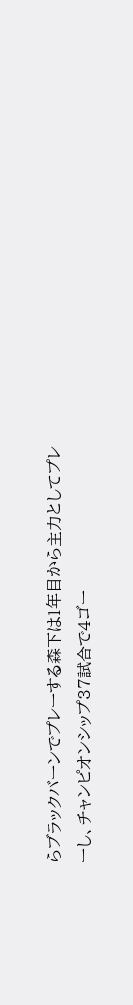らブラックバーンでプレーする森下は1年目から主力としてプレーし、チャンピオンシップ37試合で4ゴー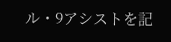ル・9アシストを記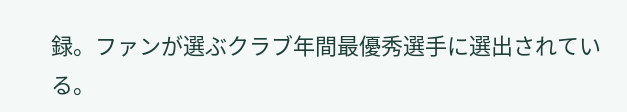録。ファンが選ぶクラブ年間最優秀選手に選出されている。